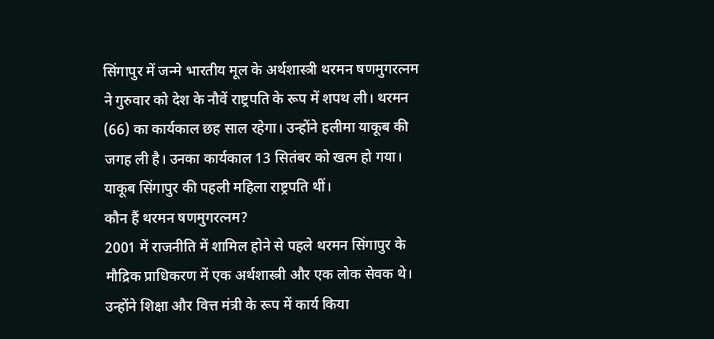सिंगापुर में जन्मे भारतीय मूल के अर्थशास्त्री थरमन षणमुगरत्नम ने गुरुवार को देश के नौवें राष्ट्रपति के रूप में शपथ ली। थरमन (66) का कार्यकाल छह साल रहेगा। उन्होंने हलीमा याकूब की जगह ली है। उनका कार्यकाल 13 सितंबर को खत्म हो गया। याकूब सिंगापुर की पहली महिला राष्ट्रपति थीं।
कौन हैं थरमन षणमुगरत्नम?
2001 में राजनीति में शामिल होने से पहले थरमन सिंगापुर के मौद्रिक प्राधिकरण में एक अर्थशास्त्री और एक लोक सेवक थे। उन्होंने शिक्षा और वित्त मंत्री के रूप में कार्य किया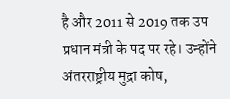है और 2011 से 2019 तक उप प्रधान मंत्री के पद पर रहे। उन्होंने अंतरराष्ट्रीय मुद्रा कोष,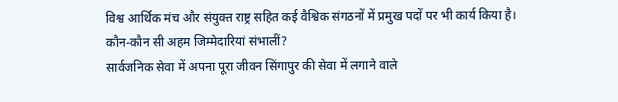विश्व आर्थिक मंच और संयुक्त राष्ट्र सहित कई वैश्विक संगठनों में प्रमुख पदों पर भी कार्य किया है।
कौन-कौन सी अहम जिम्मेदारियां संभालीं?
सार्वजनिक सेवा में अपना पूरा जीवन सिंगापुर की सेवा में लगाने वाले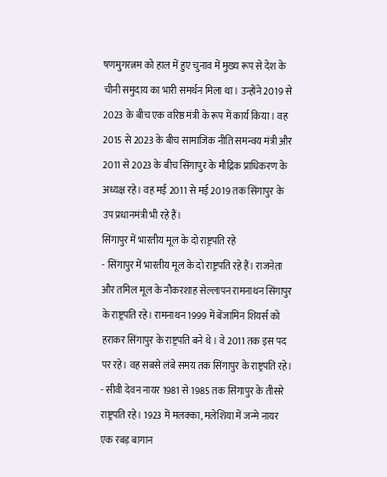षणमुगरत्नम को हाल में हुए चुनाव में मुख्य रूप से देश के चीनी समुदाय का भारी समर्थन मिला था। उन्होंने 2019 से 2023 के बीच एक वरिष्ठ मंत्री के रूप में कार्य किया। वह 2015 से 2023 के बीच सामाजिक नीति समन्वय मंत्री और 2011 से 2023 के बीच सिंगापुर के मौद्रिक प्राधिकरण के अध्यक्ष रहे। वह मई 2011 से मई 2019 तक सिंगापुर के उप प्रधानमंत्री भी रहे हैं।
सिंगापुर में भारतीय मूल के दो राष्ट्रपति रहे
- सिंगापुर में भारतीय मूल के दो राष्ट्रपति रहे हैं। राजनेता और तमिल मूल के नौकरशाह सेल्लापन रामनाथन सिंगापुर के राष्ट्रपति रहे। रामनाथन 1999 में बेंजामिन शियर्स को हराकर सिंगापुर के राष्ट्रपति बने थे। वे 2011 तक इस पद पर रहे। वह सबसे लंबे समय तक सिंगापुर के राष्ट्रपति रहे।
- सीवी देवन नायर 1981 से 1985 तक सिंगापुर के तीसरे राष्ट्रपति रहे। 1923 में मलक्का, मलेशिया में जन्मे नायर एक रबड़ बागान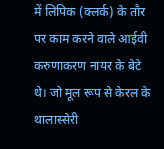में लिपिक (क्लर्क) के तौर पर काम करने वाले आईवी करुणाकरण नायर के बेटे थे। जो मूल रूप से केरल के थालास्सेरी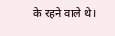के रहने वाले थे।